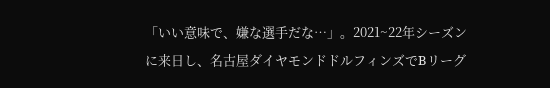「いい意味で、嫌な選手だな…」。2021~22年シーズンに来日し、名古屋ダイヤモンドドルフィンズでBリーグ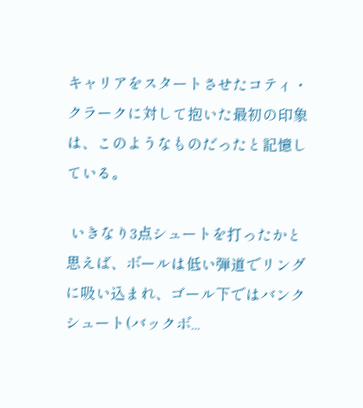キャリアをスタートさせたコティ・クラークに対して抱いた最初の印象は、このようなものだったと記憶している。

 いきなり3点シュートを打ったかと思えば、ボールは低い弾道でリングに吸い込まれ、ゴール下ではバンクシュート(バックボ...